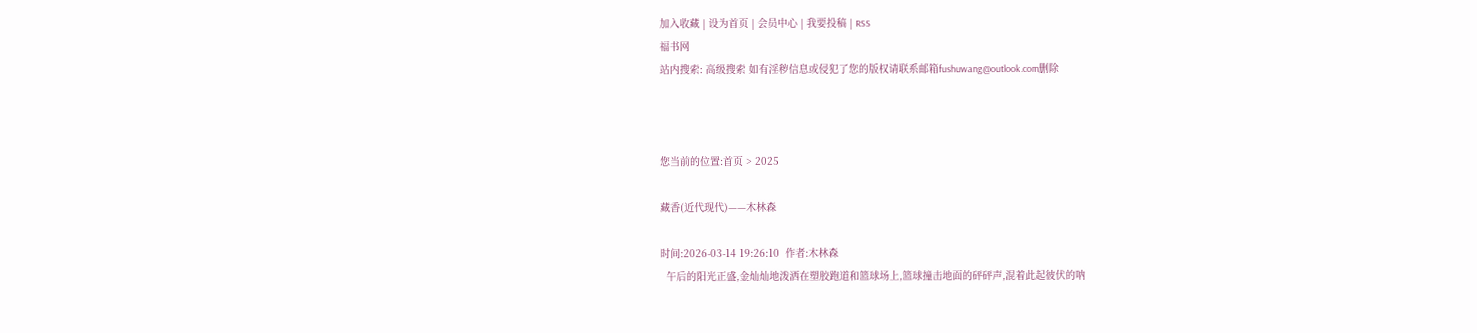加入收藏 | 设为首页 | 会员中心 | 我要投稿 | RSS
福书网
站内搜索: 高级搜索 如有淫秽信息或侵犯了您的版权请联系邮箱fushuwang@outlook.com删除



您当前的位置:首页 > 2025

藏香(近代现代)——木林森

时间:2026-03-14 19:26:10  作者:木林森
  午后的阳光正盛,金灿灿地泼洒在塑胶跑道和篮球场上,篮球撞击地面的砰砰声,混着此起彼伏的呐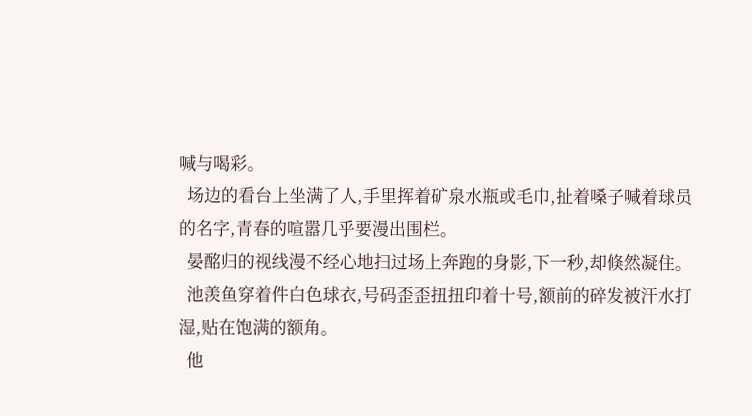喊与喝彩。
  场边的看台上坐满了人,手里挥着矿泉水瓶或毛巾,扯着嗓子喊着球员的名字,青春的喧嚣几乎要漫出围栏。
  晏酩归的视线漫不经心地扫过场上奔跑的身影,下一秒,却倏然凝住。
  池羡鱼穿着件白色球衣,号码歪歪扭扭印着十号,额前的碎发被汗水打湿,贴在饱满的额角。
  他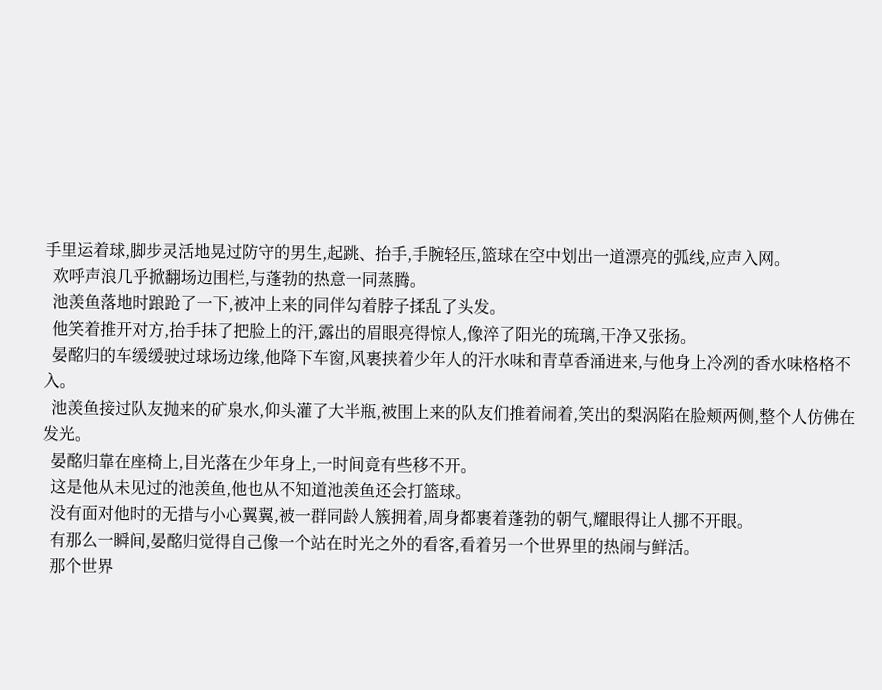手里运着球,脚步灵活地晃过防守的男生,起跳、抬手,手腕轻压,篮球在空中划出一道漂亮的弧线,应声入网。
  欢呼声浪几乎掀翻场边围栏,与蓬勃的热意一同蒸腾。
  池羡鱼落地时踉跄了一下,被冲上来的同伴勾着脖子揉乱了头发。
  他笑着推开对方,抬手抹了把脸上的汗,露出的眉眼亮得惊人,像淬了阳光的琉璃,干净又张扬。
  晏酩归的车缓缓驶过球场边缘,他降下车窗,风裹挟着少年人的汗水味和青草香涌进来,与他身上冷冽的香水味格格不入。
  池羡鱼接过队友抛来的矿泉水,仰头灌了大半瓶,被围上来的队友们推着闹着,笑出的梨涡陷在脸颊两侧,整个人仿佛在发光。
  晏酩归靠在座椅上,目光落在少年身上,一时间竟有些移不开。
  这是他从未见过的池羡鱼,他也从不知道池羡鱼还会打篮球。
  没有面对他时的无措与小心翼翼,被一群同龄人簇拥着,周身都裹着蓬勃的朝气,耀眼得让人挪不开眼。
  有那么一瞬间,晏酩归觉得自己像一个站在时光之外的看客,看着另一个世界里的热闹与鲜活。
  那个世界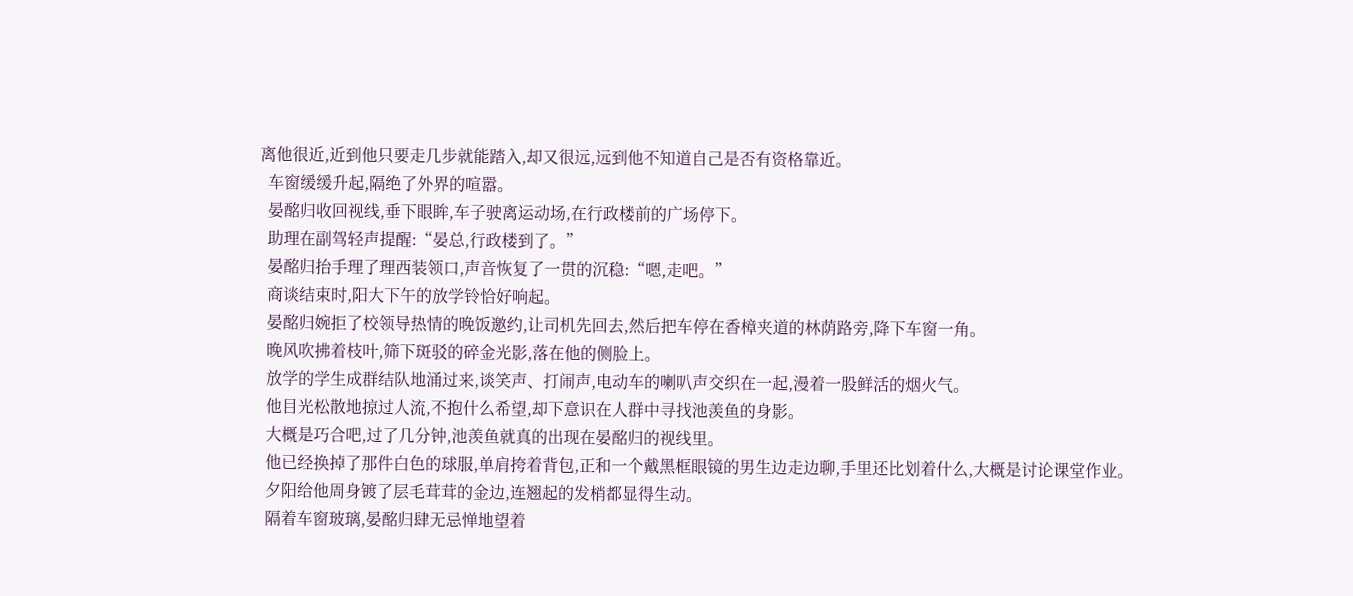离他很近,近到他只要走几步就能踏入,却又很远,远到他不知道自己是否有资格靠近。
  车窗缓缓升起,隔绝了外界的喧嚣。
  晏酩归收回视线,垂下眼眸,车子驶离运动场,在行政楼前的广场停下。
  助理在副驾轻声提醒:“晏总,行政楼到了。”
  晏酩归抬手理了理西装领口,声音恢复了一贯的沉稳:“嗯,走吧。”
  商谈结束时,阳大下午的放学铃恰好响起。
  晏酩归婉拒了校领导热情的晚饭邀约,让司机先回去,然后把车停在香樟夹道的林荫路旁,降下车窗一角。
  晚风吹拂着枝叶,筛下斑驳的碎金光影,落在他的侧脸上。
  放学的学生成群结队地涌过来,谈笑声、打闹声,电动车的喇叭声交织在一起,漫着一股鲜活的烟火气。
  他目光松散地掠过人流,不抱什么希望,却下意识在人群中寻找池羡鱼的身影。
  大概是巧合吧,过了几分钟,池羡鱼就真的出现在晏酩归的视线里。
  他已经换掉了那件白色的球服,单肩挎着背包,正和一个戴黑框眼镜的男生边走边聊,手里还比划着什么,大概是讨论课堂作业。
  夕阳给他周身镀了层毛茸茸的金边,连翘起的发梢都显得生动。
  隔着车窗玻璃,晏酩归肆无忌惮地望着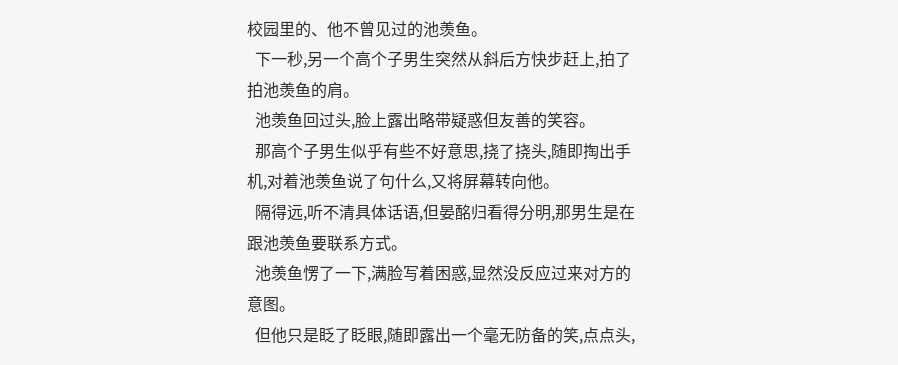校园里的、他不曾见过的池羡鱼。
  下一秒,另一个高个子男生突然从斜后方快步赶上,拍了拍池羡鱼的肩。
  池羡鱼回过头,脸上露出略带疑惑但友善的笑容。
  那高个子男生似乎有些不好意思,挠了挠头,随即掏出手机,对着池羡鱼说了句什么,又将屏幕转向他。
  隔得远,听不清具体话语,但晏酩归看得分明,那男生是在跟池羡鱼要联系方式。
  池羡鱼愣了一下,满脸写着困惑,显然没反应过来对方的意图。
  但他只是眨了眨眼,随即露出一个毫无防备的笑,点点头,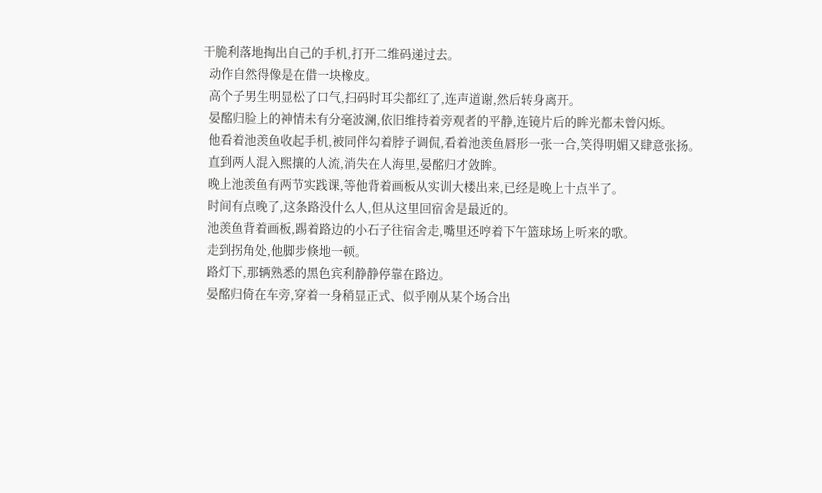干脆利落地掏出自己的手机,打开二维码递过去。
  动作自然得像是在借一块橡皮。
  高个子男生明显松了口气,扫码时耳尖都红了,连声道谢,然后转身离开。
  晏酩归脸上的神情未有分毫波澜,依旧维持着旁观者的平静,连镜片后的眸光都未曾闪烁。
  他看着池羡鱼收起手机,被同伴勾着脖子调侃,看着池羡鱼唇形一张一合,笑得明媚又肆意张扬。
  直到两人混入熙攘的人流,消失在人海里,晏酩归才敛眸。
  晚上池羡鱼有两节实践课,等他背着画板从实训大楼出来,已经是晚上十点半了。
  时间有点晚了,这条路没什么人,但从这里回宿舍是最近的。
  池羡鱼背着画板,踢着路边的小石子往宿舍走,嘴里还哼着下午篮球场上听来的歌。
  走到拐角处,他脚步倏地一顿。
  路灯下,那辆熟悉的黑色宾利静静停靠在路边。
  晏酩归倚在车旁,穿着一身稍显正式、似乎刚从某个场合出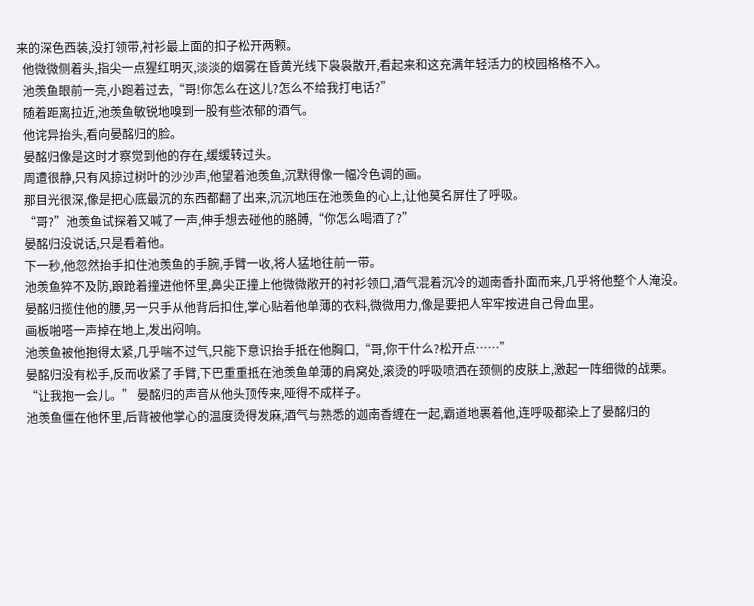来的深色西装,没打领带,衬衫最上面的扣子松开两颗。
  他微微侧着头,指尖一点猩红明灭,淡淡的烟雾在昏黄光线下袅袅散开,看起来和这充满年轻活力的校园格格不入。
  池羡鱼眼前一亮,小跑着过去,“哥!你怎么在这儿?怎么不给我打电话?”
  随着距离拉近,池羡鱼敏锐地嗅到一股有些浓郁的酒气。
  他诧异抬头,看向晏酩归的脸。
  晏酩归像是这时才察觉到他的存在,缓缓转过头。
  周遭很静,只有风掠过树叶的沙沙声,他望着池羡鱼,沉默得像一幅冷色调的画。
  那目光很深,像是把心底最沉的东西都翻了出来,沉沉地压在池羡鱼的心上,让他莫名屏住了呼吸。
  “哥?”池羡鱼试探着又喊了一声,伸手想去碰他的胳膊,“你怎么喝酒了?”
  晏酩归没说话,只是看着他。
  下一秒,他忽然抬手扣住池羡鱼的手腕,手臂一收,将人猛地往前一带。
  池羡鱼猝不及防,踉跄着撞进他怀里,鼻尖正撞上他微微敞开的衬衫领口,酒气混着沉冷的迦南香扑面而来,几乎将他整个人淹没。
  晏酩归揽住他的腰,另一只手从他背后扣住,掌心贴着他单薄的衣料,微微用力,像是要把人牢牢按进自己骨血里。
  画板啪嗒一声掉在地上,发出闷响。
  池羡鱼被他抱得太紧,几乎喘不过气,只能下意识抬手抵在他胸口,“哥,你干什么?松开点……”
  晏酩归没有松手,反而收紧了手臂,下巴重重抵在池羡鱼单薄的肩窝处,滚烫的呼吸喷洒在颈侧的皮肤上,激起一阵细微的战栗。
  “让我抱一会儿。” 晏酩归的声音从他头顶传来,哑得不成样子。
  池羡鱼僵在他怀里,后背被他掌心的温度烫得发麻,酒气与熟悉的迦南香缠在一起,霸道地裹着他,连呼吸都染上了晏酩归的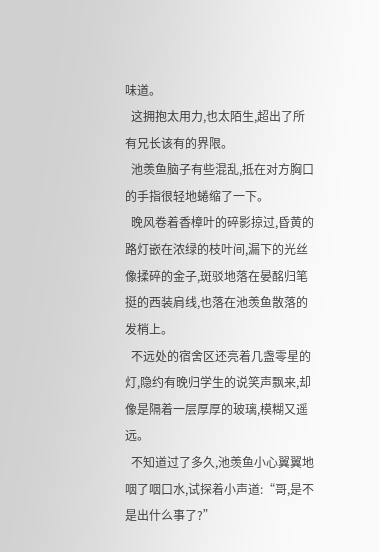味道。
  这拥抱太用力,也太陌生,超出了所有兄长该有的界限。
  池羡鱼脑子有些混乱,抵在对方胸口的手指很轻地蜷缩了一下。
  晚风卷着香樟叶的碎影掠过,昏黄的路灯嵌在浓绿的枝叶间,漏下的光丝像揉碎的金子,斑驳地落在晏酩归笔挺的西装肩线,也落在池羡鱼散落的发梢上。
  不远处的宿舍区还亮着几盏零星的灯,隐约有晚归学生的说笑声飘来,却像是隔着一层厚厚的玻璃,模糊又遥远。
  不知道过了多久,池羡鱼小心翼翼地咽了咽口水,试探着小声道:“哥,是不是出什么事了?”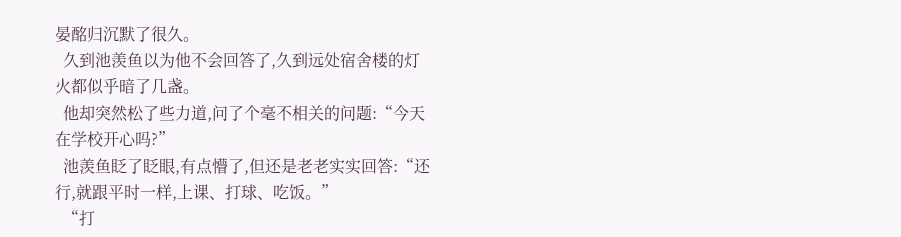晏酩归沉默了很久。
  久到池羡鱼以为他不会回答了,久到远处宿舍楼的灯火都似乎暗了几盏。
  他却突然松了些力道,问了个毫不相关的问题:“今天在学校开心吗?”
  池羡鱼眨了眨眼,有点懵了,但还是老老实实回答:“还行,就跟平时一样,上课、打球、吃饭。”
  “打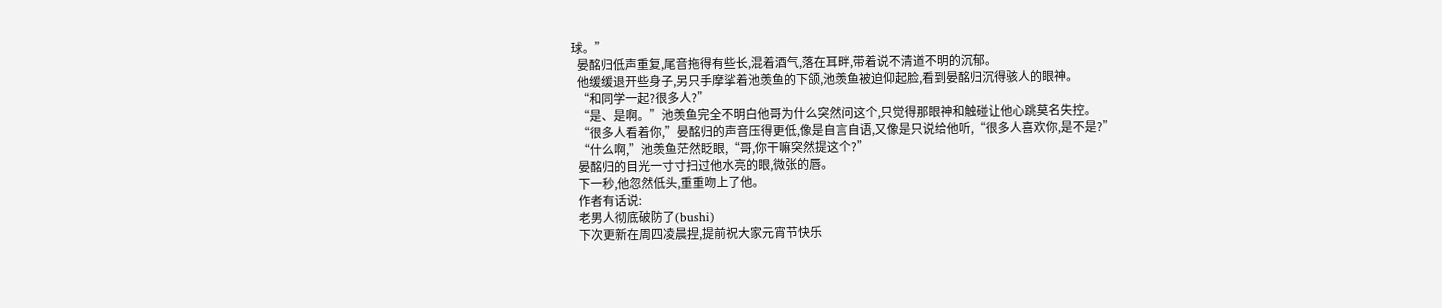球。”
  晏酩归低声重复,尾音拖得有些长,混着酒气,落在耳畔,带着说不清道不明的沉郁。
  他缓缓退开些身子,另只手摩挲着池羡鱼的下颌,池羡鱼被迫仰起脸,看到晏酩归沉得骇人的眼神。
  “和同学一起?很多人?”
  “是、是啊。”池羡鱼完全不明白他哥为什么突然问这个,只觉得那眼神和触碰让他心跳莫名失控。
  “很多人看着你,”晏酩归的声音压得更低,像是自言自语,又像是只说给他听,“很多人喜欢你,是不是?”
  “什么啊,”池羡鱼茫然眨眼,“哥,你干嘛突然提这个?”
  晏酩归的目光一寸寸扫过他水亮的眼,微张的唇。
  下一秒,他忽然低头,重重吻上了他。
  作者有话说:
  老男人彻底破防了(bushi)
  下次更新在周四凌晨捏,提前祝大家元宵节快乐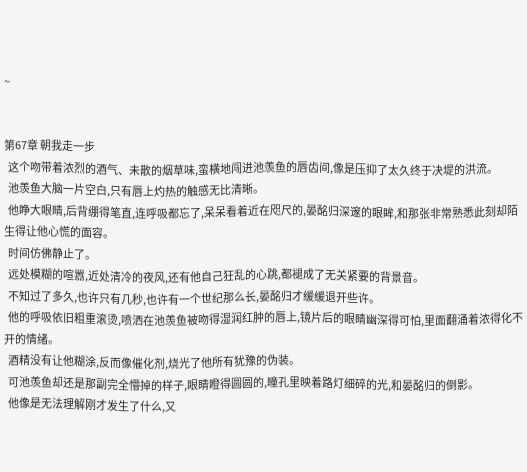~


第67章 朝我走一步
  这个吻带着浓烈的酒气、未散的烟草味,蛮横地闯进池羡鱼的唇齿间,像是压抑了太久终于决堤的洪流。
  池羡鱼大脑一片空白,只有唇上灼热的触感无比清晰。
  他睁大眼睛,后背绷得笔直,连呼吸都忘了,呆呆看着近在咫尺的,晏酩归深邃的眼眸,和那张非常熟悉此刻却陌生得让他心慌的面容。
  时间仿佛静止了。
  远处模糊的喧嚣,近处清冷的夜风,还有他自己狂乱的心跳,都褪成了无关紧要的背景音。
  不知过了多久,也许只有几秒,也许有一个世纪那么长,晏酩归才缓缓退开些许。
  他的呼吸依旧粗重滚烫,喷洒在池羡鱼被吻得湿润红肿的唇上,镜片后的眼睛幽深得可怕,里面翻涌着浓得化不开的情绪。
  酒精没有让他糊涂,反而像催化剂,烧光了他所有犹豫的伪装。
  可池羡鱼却还是那副完全懵掉的样子,眼睛瞪得圆圆的,瞳孔里映着路灯细碎的光,和晏酩归的倒影。
  他像是无法理解刚才发生了什么,又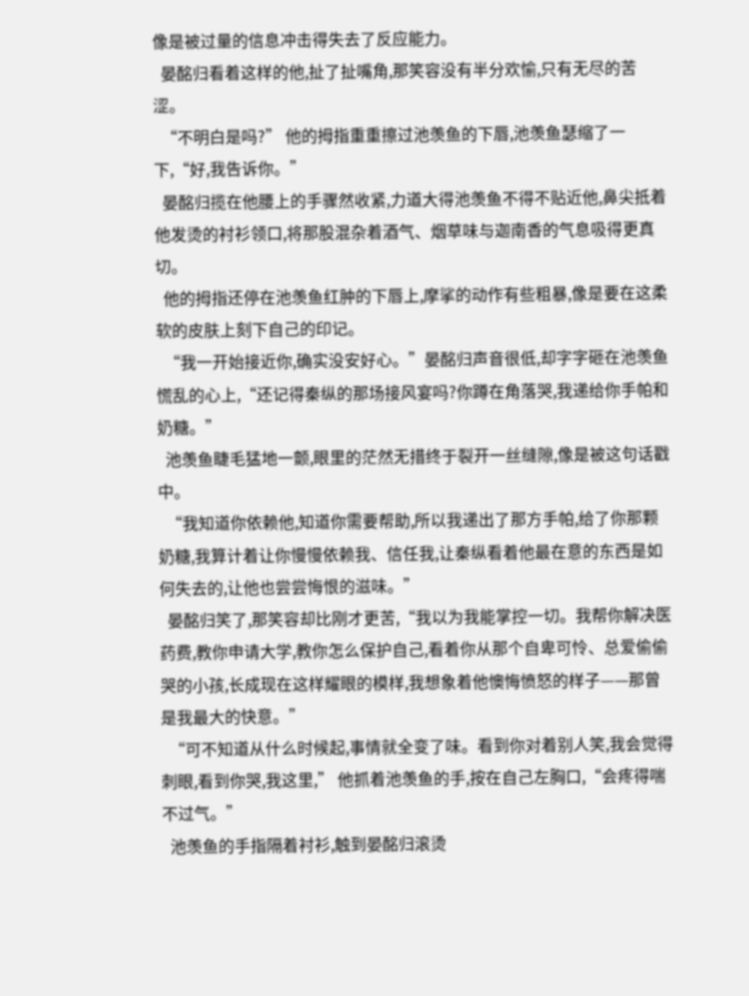像是被过量的信息冲击得失去了反应能力。
  晏酩归看着这样的他,扯了扯嘴角,那笑容没有半分欢愉,只有无尽的苦涩。
  “不明白是吗?” 他的拇指重重擦过池羡鱼的下唇,池羡鱼瑟缩了一下,“好,我告诉你。”
  晏酩归揽在他腰上的手骤然收紧,力道大得池羡鱼不得不贴近他,鼻尖抵着他发烫的衬衫领口,将那股混杂着酒气、烟草味与迦南香的气息吸得更真切。
  他的拇指还停在池羡鱼红肿的下唇上,摩挲的动作有些粗暴,像是要在这柔软的皮肤上刻下自己的印记。
  “我一开始接近你,确实没安好心。”晏酩归声音很低,却字字砸在池羡鱼慌乱的心上,“还记得秦纵的那场接风宴吗?你蹲在角落哭,我递给你手帕和奶糖。”
  池羡鱼睫毛猛地一颤,眼里的茫然无措终于裂开一丝缝隙,像是被这句话戳中。
  “我知道你依赖他,知道你需要帮助,所以我递出了那方手帕,给了你那颗奶糖,我算计着让你慢慢依赖我、信任我,让秦纵看着他最在意的东西是如何失去的,让他也尝尝悔恨的滋味。”
  晏酩归笑了,那笑容却比刚才更苦,“我以为我能掌控一切。我帮你解决医药费,教你申请大学,教你怎么保护自己,看着你从那个自卑可怜、总爱偷偷哭的小孩,长成现在这样耀眼的模样,我想象着他懊悔愤怒的样子——那曾是我最大的快意。”
  “可不知道从什么时候起,事情就全变了味。看到你对着别人笑,我会觉得刺眼,看到你哭,我这里,” 他抓着池羡鱼的手,按在自己左胸口,“会疼得喘不过气。”
  池羡鱼的手指隔着衬衫,触到晏酩归滚烫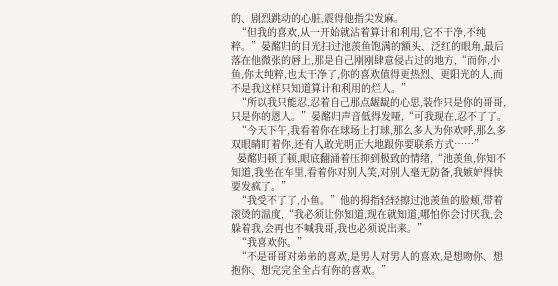的、剧烈跳动的心脏,震得他指尖发麻。
  “但我的喜欢,从一开始就沾着算计和利用,它不干净,不纯粹。”晏酩归的目光扫过池羡鱼饱满的额头、泛红的眼角,最后落在他微张的唇上,那是自己刚刚肆意侵占过的地方,“而你,小鱼,你太纯粹,也太干净了,你的喜欢值得更热烈、更阳光的人,而不是我这样只知道算计和利用的烂人。”
  “所以我只能忍,忍着自己那点龌龊的心思,装作只是你的哥哥,只是你的恩人。”晏酩归声音低得发哑,“可我现在,忍不了了。
  “今天下午,我看着你在球场上打球,那么多人为你欢呼,那么多双眼睛盯着你,还有人敢光明正大地跟你要联系方式……”
  晏酩归顿了顿,眼底翻涌着压抑到极致的情绪,“池羡鱼,你知不知道,我坐在车里,看着你对别人笑,对别人毫无防备,我嫉妒得快要发疯了。”
  “我受不了了,小鱼。”他的拇指轻轻擦过池羡鱼的脸颊,带着滚烫的温度,“我必须让你知道,现在就知道,哪怕你会讨厌我,会躲着我,会再也不喊我哥,我也必须说出来。”
  “我喜欢你。”
  “不是哥哥对弟弟的喜欢,是男人对男人的喜欢,是想吻你、想抱你、想完完全全占有你的喜欢。”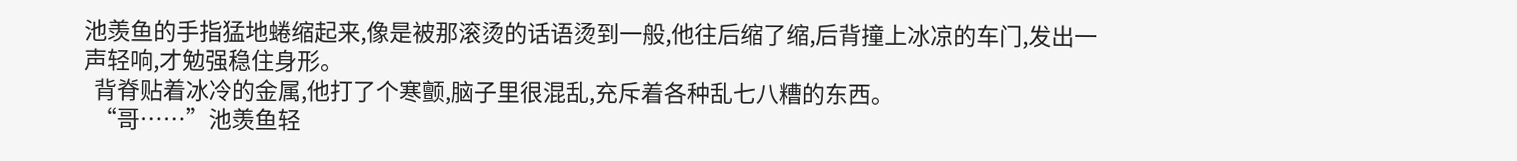池羡鱼的手指猛地蜷缩起来,像是被那滚烫的话语烫到一般,他往后缩了缩,后背撞上冰凉的车门,发出一声轻响,才勉强稳住身形。
  背脊贴着冰冷的金属,他打了个寒颤,脑子里很混乱,充斥着各种乱七八糟的东西。
  “哥……”池羡鱼轻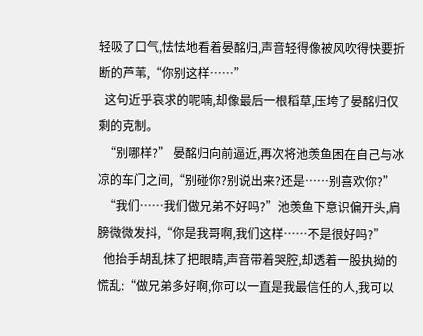轻吸了口气,怯怯地看着晏酩归,声音轻得像被风吹得快要折断的芦苇,“你别这样……”
  这句近乎哀求的呢喃,却像最后一根稻草,压垮了晏酩归仅剩的克制。
  “别哪样?” 晏酩归向前逼近,再次将池羡鱼困在自己与冰凉的车门之间,“别碰你?别说出来?还是……别喜欢你?”
  “我们……我们做兄弟不好吗?”池羡鱼下意识偏开头,肩膀微微发抖,“你是我哥啊,我们这样……不是很好吗?”
  他抬手胡乱抹了把眼睛,声音带着哭腔,却透着一股执拗的慌乱:“做兄弟多好啊,你可以一直是我最信任的人,我可以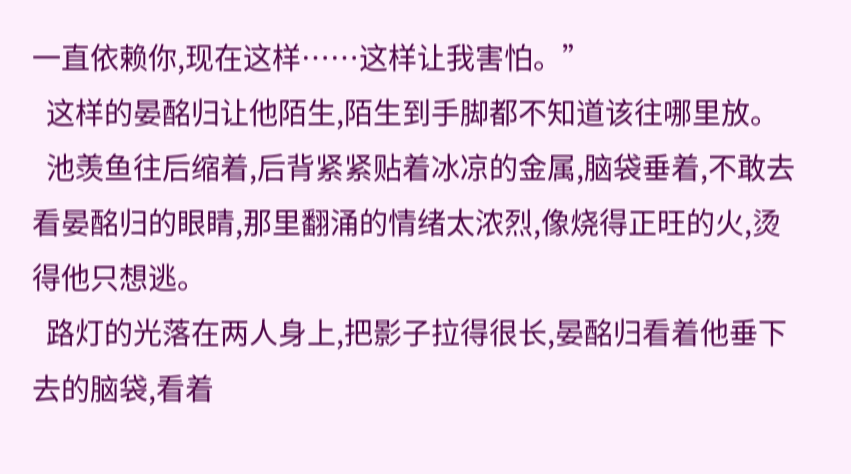一直依赖你,现在这样……这样让我害怕。”
  这样的晏酩归让他陌生,陌生到手脚都不知道该往哪里放。
  池羡鱼往后缩着,后背紧紧贴着冰凉的金属,脑袋垂着,不敢去看晏酩归的眼睛,那里翻涌的情绪太浓烈,像烧得正旺的火,烫得他只想逃。
  路灯的光落在两人身上,把影子拉得很长,晏酩归看着他垂下去的脑袋,看着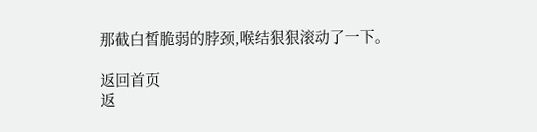那截白皙脆弱的脖颈,喉结狠狠滚动了一下。

返回首页
返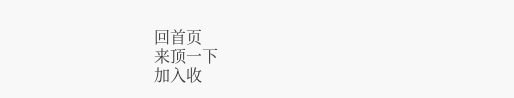回首页
来顶一下
加入收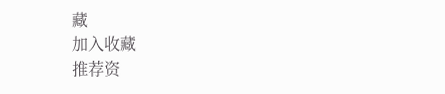藏
加入收藏
推荐资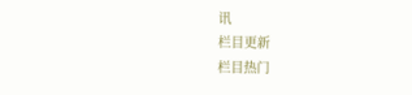讯
栏目更新
栏目热门